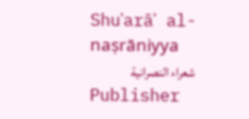Shuʿarāʾ al-naṣrāniyya
شعراء النصرانية
Publisher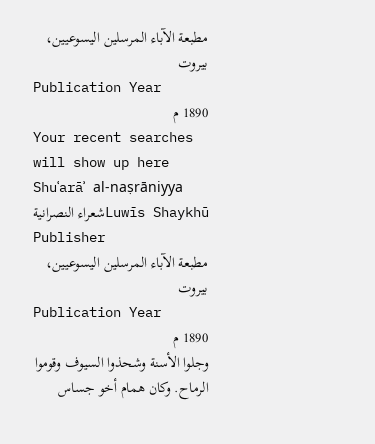مطبعة الآباء المرسلين اليسوعيين، بيروت
Publication Year
1890 م
Your recent searches will show up here
Shuʿarāʾ al-naṣrāniyya
Luwīs Shaykhūشعراء النصرانية
Publisher
مطبعة الآباء المرسلين اليسوعيين، بيروت
Publication Year
1890 م
وجلوا الأسنة وشحذوا السيوف وقوموا الرماح. وكان همام أخو جساس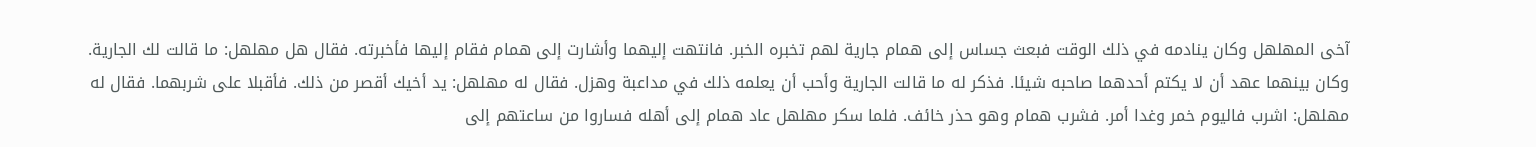آخى المهلهل وكان ينادمه في ذلك الوقت فبعث جساس إلى همام جارية لهم تخبره الخبر. فانتهت إليهما وأشارت إلى همام فقام إليها فأخبرته. فقال هل مهلهل: ما قالت لك الجارية. وكان بينهما عهد أن لا يكتم أحدهما صاحبه شيئا. فذكر له ما قالت الجارية وأحب أن يعلمه ذلك في مداعبة وهزل. فقال له مهلهل: يد أخيك أقصر من ذلك. فأقبلا على شربهما. فقال له مهلهل: اشرب فاليوم خمر وغدا أمر. فشرب همام وهو حذر خائف. فلما سكر مهلهل عاد همام إلى أهله فساروا من ساعتهم إلى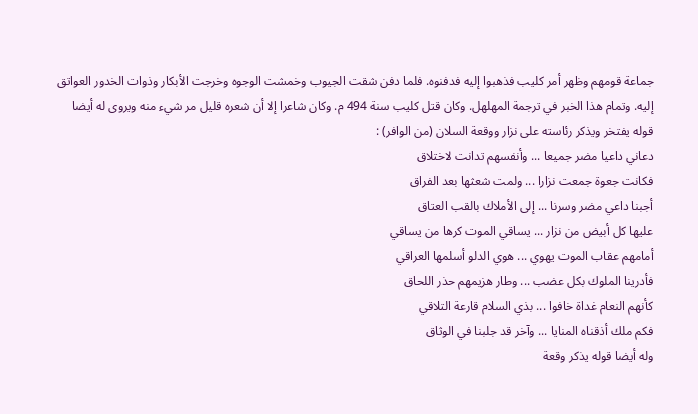جماعة قومهم وظهر أمر كليب فذهبوا إليه فدفنوه. فلما دفن شقت الجيوب وخمشت الوجوه وخرجت الأبكار وذوات الخدور العواتق إليه. وتمام هذا الخبر في ترجمة المهلهل. وكان قتل كليب سنة 494 م. وكان شاعرا إلا أن شعره قليل مر شيء منه ويروى له أيضا قوله يفتخر ويذكر رئاسته على نزار ووقعة السلان (من الوافر) :
دعاني داعيا مضر جميعا ... وأنفسهم تدانت لاختلاق
فكانت جعوة جمعت نزارا ... ولمت شعثها بعد الفراق
أجبنا داعي مضر وسرنا ... إلى الأملاك بالقب العتاق
عليها كل أبيض من نزار ... يساقي الموت كرها من يساقي
أمامهم عقاب الموت يهوي ... هوي الدلو أسلمها العراقي
فأدرينا الملوك بكل عضب ... وطار هزيمهم حذر اللحاق
كأنهم النعام غداة خافوا ... بذي السلام قارعة التلاقي
فكم ملك أذقناه المنايا ... وآخر قد جلبنا في الوثاق
وله أيضا قوله يذكر وقعة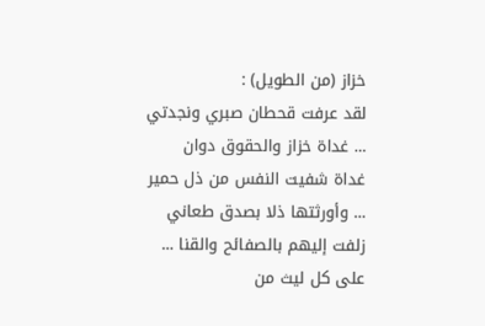خزاز (من الطويل) :
لقد عرفت قحطان صبري ونجدتي ... غداة خزاز والحقوق دوان
غداة شفيت النفس من ذل حمير ... وأورثتها ذلا بصدق طعاني
زلفت إليهم بالصفائح والقنا ... على كل ليث من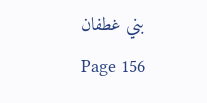بني غطفان
Page 156